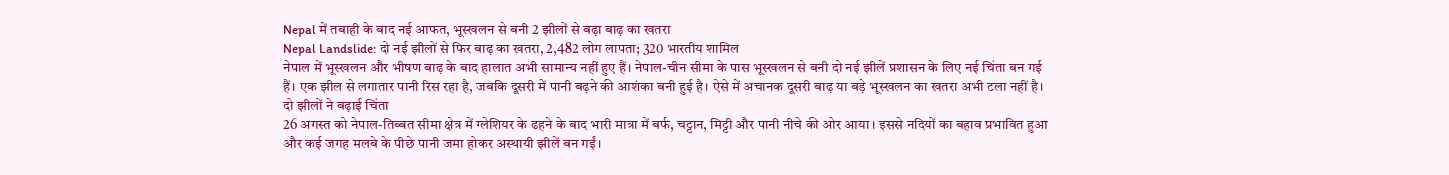Nepal में तबाही के बाद नई आफत, भूस्खलन से बनी 2 झीलों से बढ़ा बाढ़ का खतरा
Nepal Landslide: दो नई झीलों से फिर बाढ़ का खतरा, 2,482 लोग लापता; 320 भारतीय शामिल
नेपाल में भूस्खलन और भीषण बाढ़ के बाद हालात अभी सामान्य नहीं हुए हैं। नेपाल-चीन सीमा के पास भूस्खलन से बनी दो नई झीलें प्रशासन के लिए नई चिंता बन गई हैं। एक झील से लगातार पानी रिस रहा है, जबकि दूसरी में पानी बढ़ने की आशंका बनी हुई है। ऐसे में अचानक दूसरी बाढ़ या बड़े भूस्खलन का खतरा अभी टला नहीं है।
दो झीलों ने बढ़ाई चिंता
26 अगस्त को नेपाल-तिब्बत सीमा क्षेत्र में ग्लेशियर के ढहने के बाद भारी मात्रा में बर्फ, चट्टान, मिट्टी और पानी नीचे की ओर आया। इससे नदियों का बहाव प्रभावित हुआ और कई जगह मलबे के पीछे पानी जमा होकर अस्थायी झीलें बन गईं।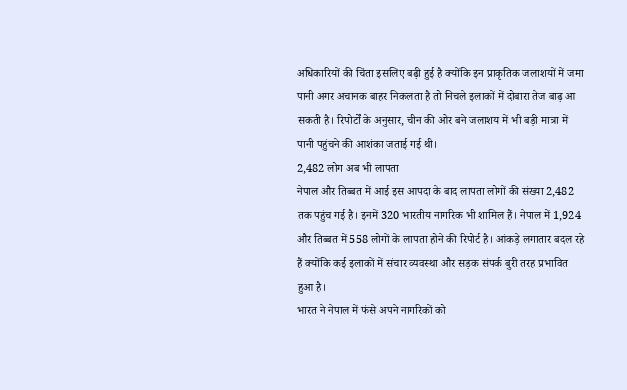अधिकारियों की चिंता इसलिए बढ़ी हुई है क्योंकि इन प्राकृतिक जलाशयों में जमा पानी अगर अचानक बाहर निकलता है तो निचले इलाकों में दोबारा तेज बाढ़ आ सकती है। रिपोर्टों के अनुसार, चीन की ओर बने जलाशय में भी बड़ी मात्रा में पानी पहुंचने की आशंका जताई गई थी।
2,482 लोग अब भी लापता
नेपाल और तिब्बत में आई इस आपदा के बाद लापता लोगों की संख्या 2,482 तक पहुंच गई है। इनमें 320 भारतीय नागरिक भी शामिल हैं। नेपाल में 1,924 और तिब्बत में 558 लोगों के लापता होने की रिपोर्ट है। आंकड़े लगातार बदल रहे हैं क्योंकि कई इलाकों में संचार व्यवस्था और सड़क संपर्क बुरी तरह प्रभावित हुआ है।
भारत ने नेपाल में फंसे अपने नागरिकों को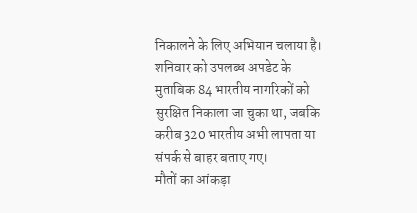निकालने के लिए अभियान चलाया है। शनिवार को उपलब्ध अपडेट के मुताबिक 84 भारतीय नागरिकों को सुरक्षित निकाला जा चुका था, जबकि करीब 320 भारतीय अभी लापता या संपर्क से बाहर बताए गए।
मौतों का आंकड़ा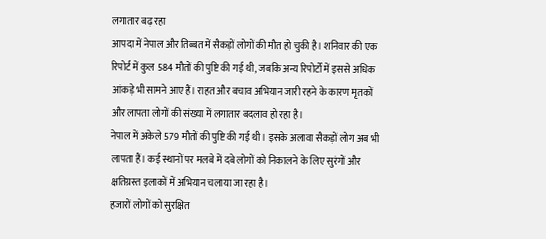लगातार बढ़ रहा
आपदा में नेपाल और तिब्बत में सैकड़ों लोगों की मौत हो चुकी है। शनिवार की एक रिपोर्ट में कुल 584 मौतों की पुष्टि की गई थी, जबकि अन्य रिपोर्टों में इससे अधिक आंकड़े भी सामने आए हैं। राहत और बचाव अभियान जारी रहने के कारण मृतकों और लापता लोगों की संख्या में लगातार बदलाव हो रहा है।
नेपाल में अकेले 579 मौतों की पुष्टि की गई थी। इसके अलावा सैकड़ों लोग अब भी लापता हैं। कई स्थानों पर मलबे में दबे लोगों को निकालने के लिए सुरंगों और क्षतिग्रस्त इलाकों में अभियान चलाया जा रहा है।
हजारों लोगों को सुरक्षित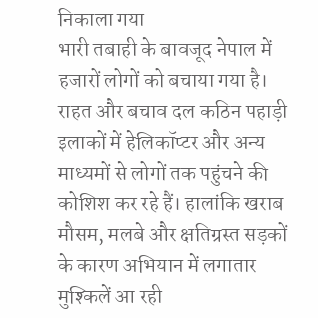निकाला गया
भारी तबाही के बावजूद नेपाल में हजारों लोगों को बचाया गया है। राहत और बचाव दल कठिन पहाड़ी इलाकों में हेलिकॉप्टर और अन्य माध्यमों से लोगों तक पहुंचने की कोशिश कर रहे हैं। हालांकि खराब मौसम, मलबे और क्षतिग्रस्त सड़कों के कारण अभियान में लगातार मुश्किलें आ रही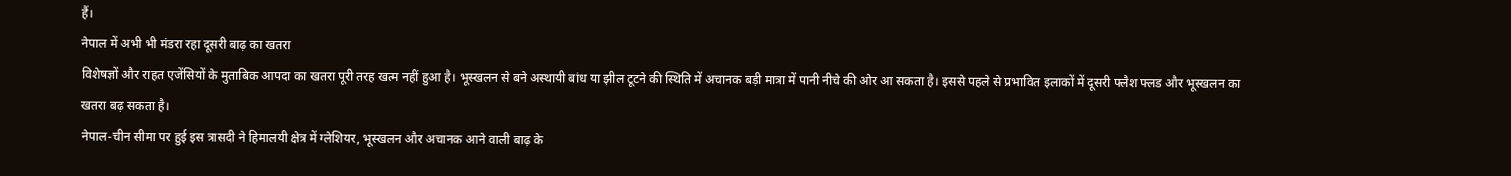हैं।
नेपाल में अभी भी मंडरा रहा दूसरी बाढ़ का खतरा
विशेषज्ञों और राहत एजेंसियों के मुताबिक आपदा का खतरा पूरी तरह खत्म नहीं हुआ है। भूस्खलन से बने अस्थायी बांध या झील टूटने की स्थिति में अचानक बड़ी मात्रा में पानी नीचे की ओर आ सकता है। इससे पहले से प्रभावित इलाकों में दूसरी फ्लैश फ्लड और भूस्खलन का खतरा बढ़ सकता है।
नेपाल-चीन सीमा पर हुई इस त्रासदी ने हिमालयी क्षेत्र में ग्लेशियर, भूस्खलन और अचानक आने वाली बाढ़ के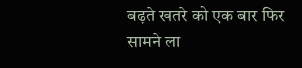बढ़ते खतरे को एक बार फिर सामने ला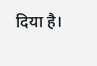दिया है।